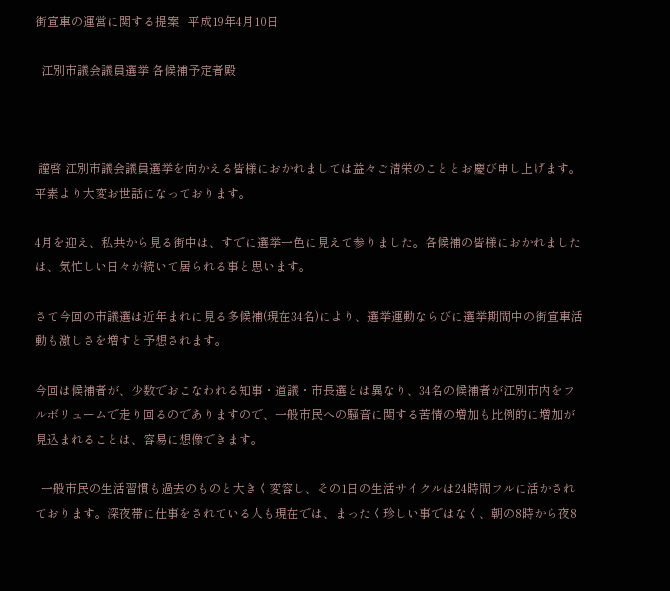街宣車の運営に関する提案   平成19年4月10日

  江別市議会議員選挙 各候補予定者殿



 謹啓 江別市議会議員選挙を向かえる皆様におかれましては益々ご清栄のこととお慶び申し上げます。平素より大変お世話になっております。

4月を迎え、私共から見る街中は、すでに選挙一色に見えて参りました。各候補の皆様におかれましたは、気忙しい日々が続いて居られる事と思います。

さて今回の市議選は近年まれに見る多候補(現在34名)により、選挙運動ならびに選挙期間中の街宣車活動も激しさを増すと予想されます。

今回は候補者が、少数でおこなわれる知事・道議・市長選とは異なり、34名の候補者が江別市内をフルボリュームで走り回るのでありますので、一般市民への騒音に関する苦情の増加も比例的に増加が見込まれることは、容易に想像できます。

  一般市民の生活習慣も過去のものと大きく変容し、その1日の生活サイクルは24時間フルに活かされております。深夜帯に仕事をされている人も現在では、まったく珍しい事ではなく、朝の8時から夜8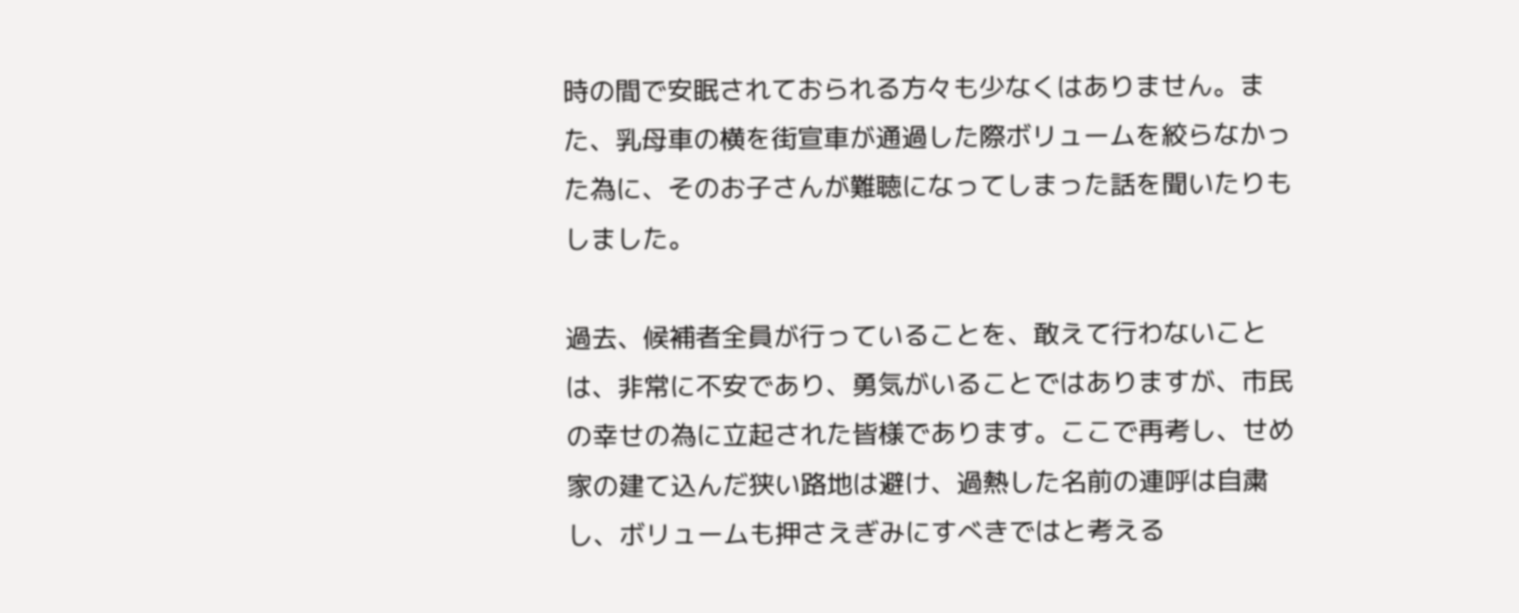時の間で安眠されておられる方々も少なくはありません。また、乳母車の横を街宣車が通過した際ボリュームを絞らなかった為に、そのお子さんが難聴になってしまった話を聞いたりもしました。

過去、候補者全員が行っていることを、敢えて行わないことは、非常に不安であり、勇気がいることではありますが、市民の幸せの為に立起された皆様であります。ここで再考し、せめ家の建て込んだ狭い路地は避け、過熱した名前の連呼は自粛し、ボリュームも押さえぎみにすべきではと考える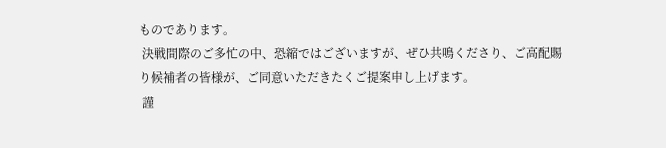ものであります。
 決戦間際のご多忙の中、恐縮ではございますが、ぜひ共鳴くださり、ご高配賜り候補者の皆様が、ご同意いただきたくご提案申し上げます。
 謹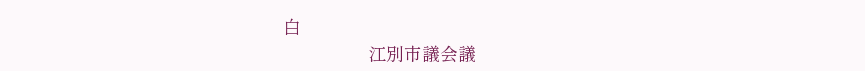白
                 江別市議会議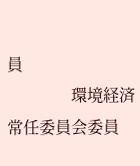員
                環境経済常任委員会委員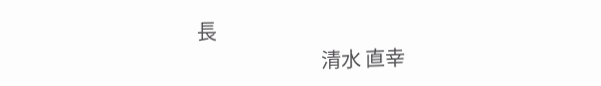長
                               清水 直幸